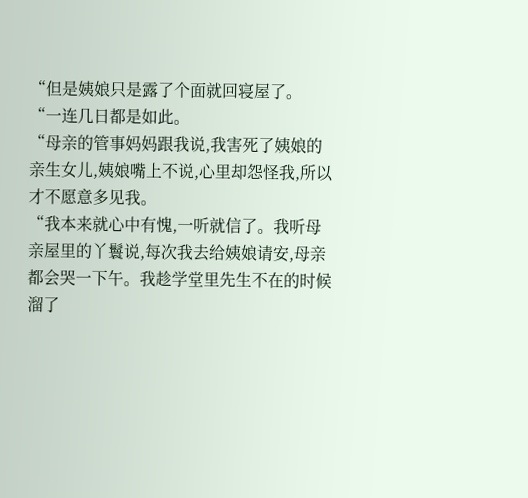“但是姨娘只是露了个面就回寝屋了。
“一连几日都是如此。
“母亲的管事妈妈跟我说,我害死了姨娘的亲生女儿,姨娘嘴上不说,心里却怨怪我,所以才不愿意多见我。
“我本来就心中有愧,一听就信了。我听母亲屋里的丫鬟说,每次我去给姨娘请安,母亲都会哭一下午。我趁学堂里先生不在的时候溜了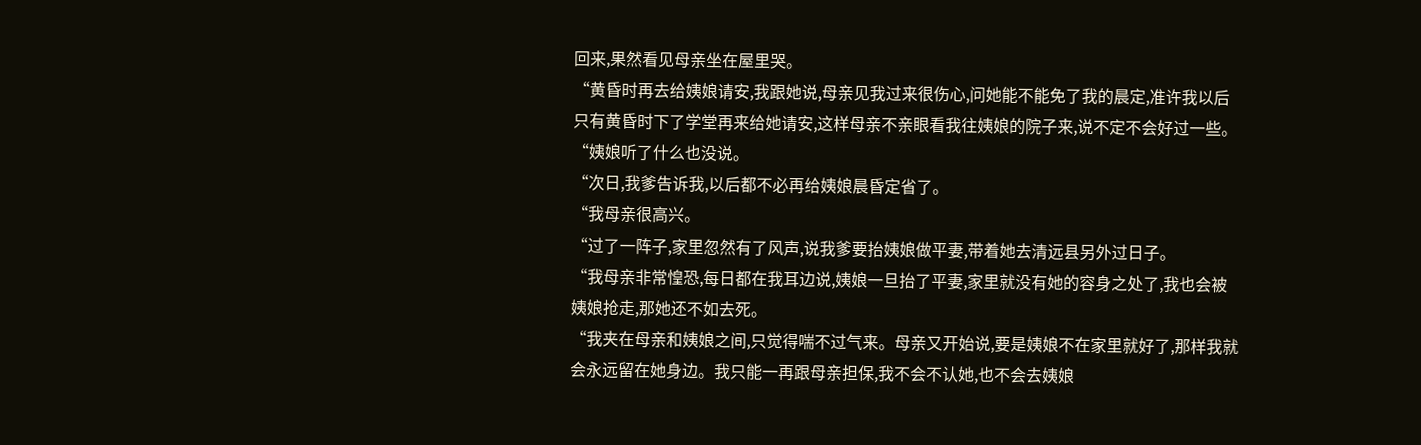回来,果然看见母亲坐在屋里哭。
“黄昏时再去给姨娘请安,我跟她说,母亲见我过来很伤心,问她能不能免了我的晨定,准许我以后只有黄昏时下了学堂再来给她请安,这样母亲不亲眼看我往姨娘的院子来,说不定不会好过一些。
“姨娘听了什么也没说。
“次日,我爹告诉我,以后都不必再给姨娘晨昏定省了。
“我母亲很高兴。
“过了一阵子,家里忽然有了风声,说我爹要抬姨娘做平妻,带着她去清远县另外过日子。
“我母亲非常惶恐,每日都在我耳边说,姨娘一旦抬了平妻,家里就没有她的容身之处了,我也会被姨娘抢走,那她还不如去死。
“我夹在母亲和姨娘之间,只觉得喘不过气来。母亲又开始说,要是姨娘不在家里就好了,那样我就会永远留在她身边。我只能一再跟母亲担保,我不会不认她,也不会去姨娘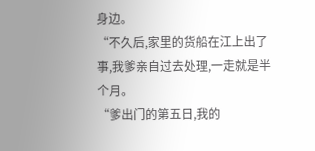身边。
“不久后,家里的货船在江上出了事,我爹亲自过去处理,一走就是半个月。
“爹出门的第五日,我的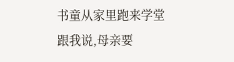书童从家里跑来学堂跟我说,母亲要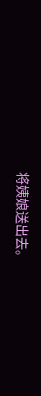将姨娘送出去。